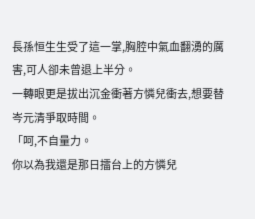長孫恒生生受了這一掌,胸腔中氣血翻湧的厲害,可人卻未曾退上半分。
一轉眼更是拔出沉金衝著方憐兒衝去,想要替岑元清爭取時間。
「呵,不自量力。
你以為我還是那日擂台上的方憐兒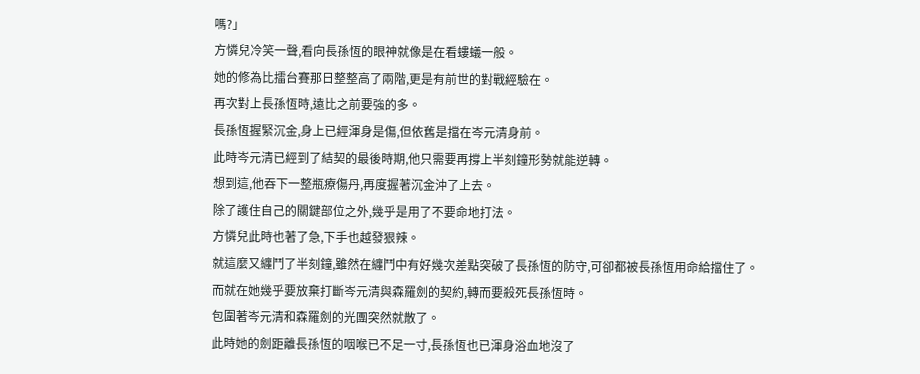嗎?」
方憐兒冷笑一聲,看向長孫恆的眼神就像是在看螻蟻一般。
她的修為比擂台賽那日整整高了兩階,更是有前世的對戰經驗在。
再次對上長孫恆時,遠比之前要強的多。
長孫恆握緊沉金,身上已經渾身是傷,但依舊是擋在岑元清身前。
此時岑元清已經到了結契的最後時期,他只需要再撐上半刻鐘形勢就能逆轉。
想到這,他吞下一整瓶療傷丹,再度握著沉金沖了上去。
除了護住自己的關鍵部位之外,幾乎是用了不要命地打法。
方憐兒此時也著了急,下手也越發狠辣。
就這麼又纏鬥了半刻鐘,雖然在纏鬥中有好幾次差點突破了長孫恆的防守,可卻都被長孫恆用命給擋住了。
而就在她幾乎要放棄打斷岑元清與森羅劍的契約,轉而要殺死長孫恆時。
包圍著岑元清和森羅劍的光團突然就散了。
此時她的劍距離長孫恆的咽喉已不足一寸,長孫恆也已渾身浴血地沒了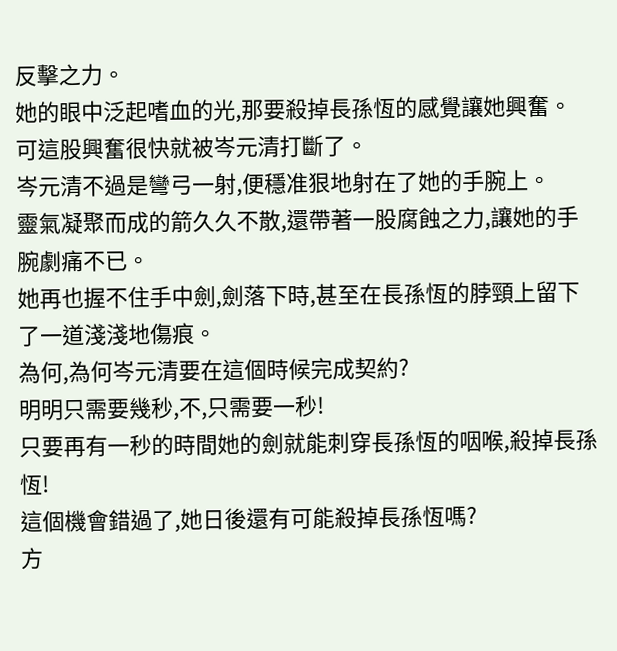反擊之力。
她的眼中泛起嗜血的光,那要殺掉長孫恆的感覺讓她興奮。
可這股興奮很快就被岑元清打斷了。
岑元清不過是彎弓一射,便穩准狠地射在了她的手腕上。
靈氣凝聚而成的箭久久不散,還帶著一股腐蝕之力,讓她的手腕劇痛不已。
她再也握不住手中劍,劍落下時,甚至在長孫恆的脖頸上留下了一道淺淺地傷痕。
為何,為何岑元清要在這個時候完成契約?
明明只需要幾秒,不,只需要一秒!
只要再有一秒的時間她的劍就能刺穿長孫恆的咽喉,殺掉長孫恆!
這個機會錯過了,她日後還有可能殺掉長孫恆嗎?
方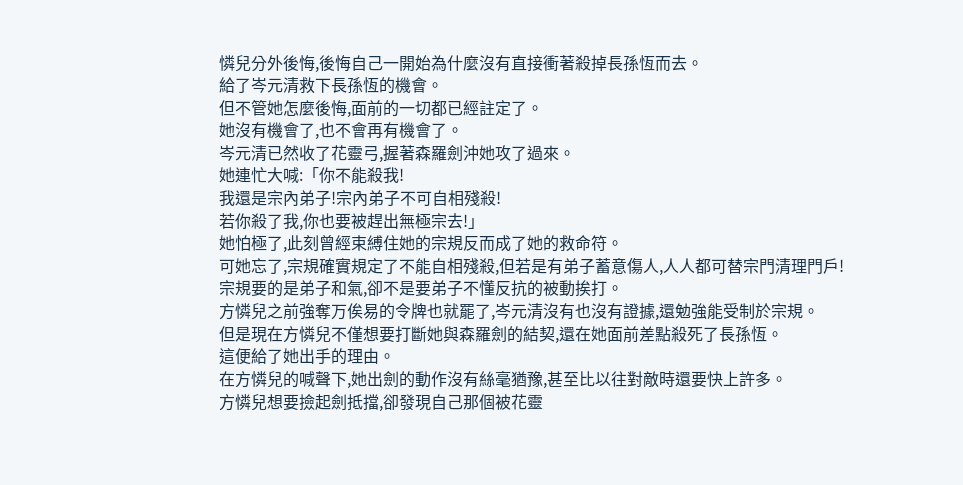憐兒分外後悔,後悔自己一開始為什麼沒有直接衝著殺掉長孫恆而去。
給了岑元清救下長孫恆的機會。
但不管她怎麼後悔,面前的一切都已經註定了。
她沒有機會了,也不會再有機會了。
岑元清已然收了花靈弓,握著森羅劍沖她攻了過來。
她連忙大喊:「你不能殺我!
我還是宗內弟子!宗內弟子不可自相殘殺!
若你殺了我,你也要被趕出無極宗去!」
她怕極了,此刻曾經束縛住她的宗規反而成了她的救命符。
可她忘了,宗規確實規定了不能自相殘殺,但若是有弟子蓄意傷人,人人都可替宗門清理門戶!
宗規要的是弟子和氣,卻不是要弟子不懂反抗的被動挨打。
方憐兒之前強奪万俟易的令牌也就罷了,岑元清沒有也沒有證據,還勉強能受制於宗規。
但是現在方憐兒不僅想要打斷她與森羅劍的結契,還在她面前差點殺死了長孫恆。
這便給了她出手的理由。
在方憐兒的喊聲下,她出劍的動作沒有絲毫猶豫,甚至比以往對敵時還要快上許多。
方憐兒想要撿起劍抵擋,卻發現自己那個被花靈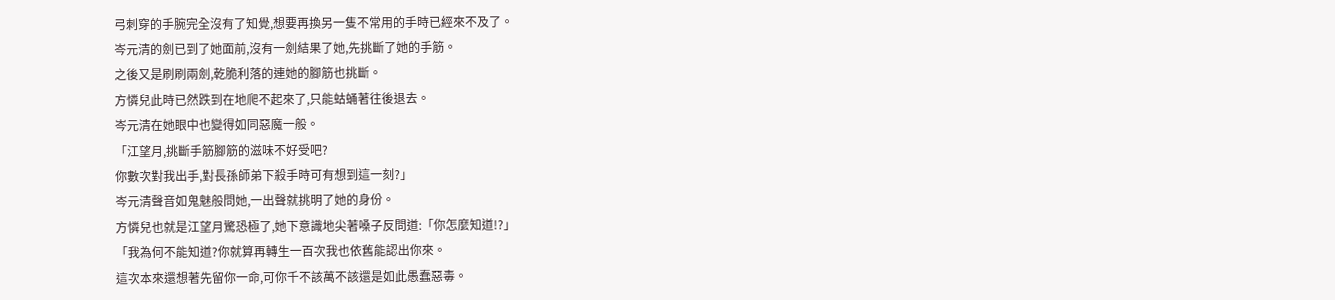弓刺穿的手腕完全沒有了知覺,想要再換另一隻不常用的手時已經來不及了。
岑元清的劍已到了她面前,沒有一劍結果了她,先挑斷了她的手筋。
之後又是刷刷兩劍,乾脆利落的連她的腳筋也挑斷。
方憐兒此時已然跌到在地爬不起來了,只能蛄蛹著往後退去。
岑元清在她眼中也變得如同惡魔一般。
「江望月,挑斷手筋腳筋的滋味不好受吧?
你數次對我出手,對長孫師弟下殺手時可有想到這一刻?」
岑元清聲音如鬼魅般問她,一出聲就挑明了她的身份。
方憐兒也就是江望月驚恐極了,她下意識地尖著嗓子反問道:「你怎麼知道!?」
「我為何不能知道?你就算再轉生一百次我也依舊能認出你來。
這次本來還想著先留你一命,可你千不該萬不該還是如此愚蠢惡毒。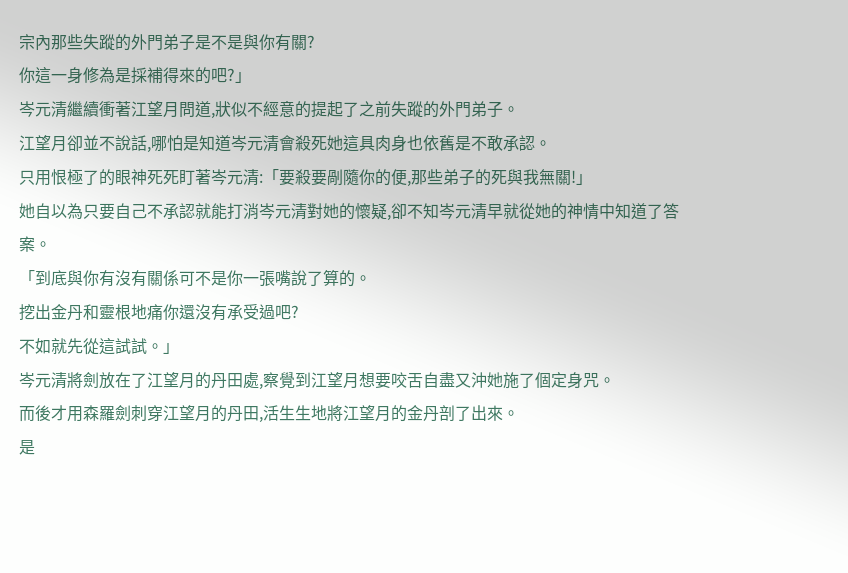宗內那些失蹤的外門弟子是不是與你有關?
你這一身修為是採補得來的吧?」
岑元清繼續衝著江望月問道,狀似不經意的提起了之前失蹤的外門弟子。
江望月卻並不說話,哪怕是知道岑元清會殺死她這具肉身也依舊是不敢承認。
只用恨極了的眼神死死盯著岑元清:「要殺要剮隨你的便,那些弟子的死與我無關!」
她自以為只要自己不承認就能打消岑元清對她的懷疑,卻不知岑元清早就從她的神情中知道了答案。
「到底與你有沒有關係可不是你一張嘴說了算的。
挖出金丹和靈根地痛你還沒有承受過吧?
不如就先從這試試。」
岑元清將劍放在了江望月的丹田處,察覺到江望月想要咬舌自盡又沖她施了個定身咒。
而後才用森羅劍刺穿江望月的丹田,活生生地將江望月的金丹剖了出來。
是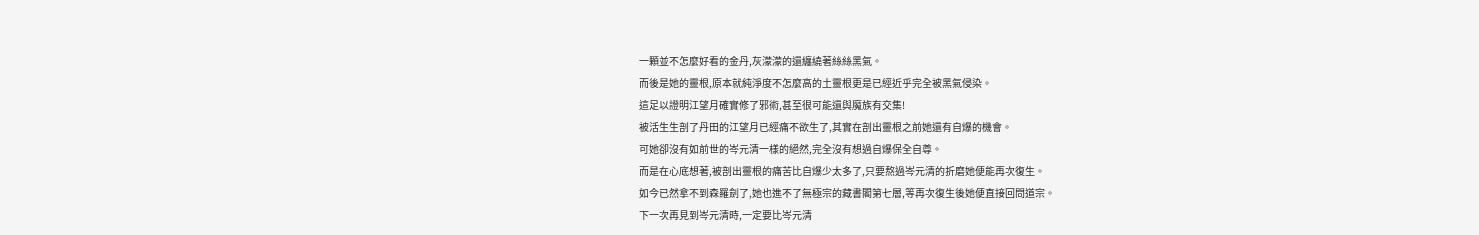一顆並不怎麼好看的金丹,灰濛濛的還纏繞著絲絲黑氣。
而後是她的靈根,原本就純淨度不怎麼高的土靈根更是已經近乎完全被黑氣侵染。
這足以證明江望月確實修了邪術,甚至很可能還與魔族有交集!
被活生生剖了丹田的江望月已經痛不欲生了,其實在剖出靈根之前她還有自爆的機會。
可她卻沒有如前世的岑元清一樣的絕然,完全沒有想過自爆保全自尊。
而是在心底想著,被剖出靈根的痛苦比自爆少太多了,只要熬過岑元清的折磨她便能再次復生。
如今已然拿不到森羅劍了,她也進不了無極宗的藏書閣第七層,等再次復生後她便直接回問道宗。
下一次再見到岑元清時,一定要比岑元清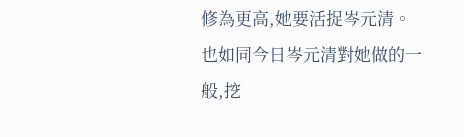修為更高,她要活捉岑元清。
也如同今日岑元清對她做的一般,挖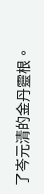了岑元清的金丹靈根。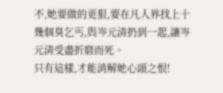不,她要做的更狠,要在凡人界找上十幾個臭乞丐,與岑元清扔到一起,讓岑元清受盡折磨而死。
只有這樣,才能消解她心頭之恨!